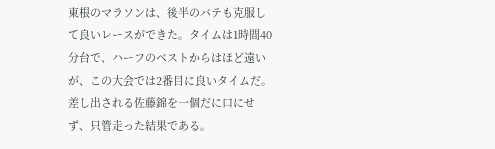東根のマラソンは、後半のバテも克服して良いレースができた。タイムは1時間40分台で、ハーフのベストからはほど遠いが、この大会では2番目に良いタイムだ。差し出される佐藤錦を一個だに口にせず、只管走った結果である。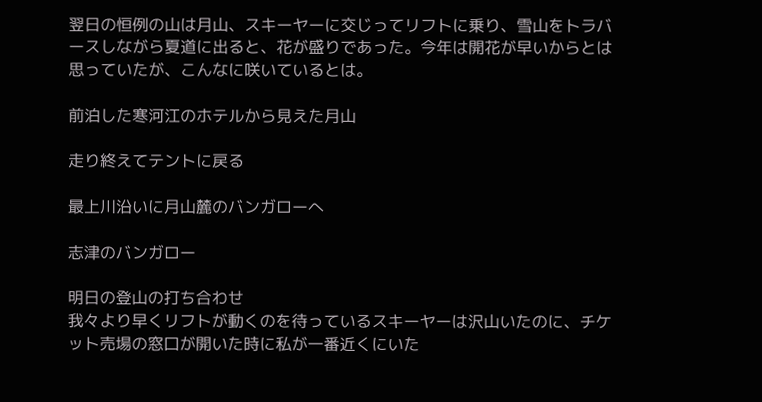翌日の恒例の山は月山、スキーヤーに交じってリフトに乗り、雪山をトラバースしながら夏道に出ると、花が盛りであった。今年は開花が早いからとは思っていたが、こんなに咲いているとは。

前泊した寒河江のホテルから見えた月山

走り終えてテントに戻る

最上川沿いに月山麓のバンガローへ

志津のバンガロー

明日の登山の打ち合わせ
我々より早くリフトが動くのを待っているスキーヤーは沢山いたのに、チケット売場の窓口が開いた時に私が一番近くにいた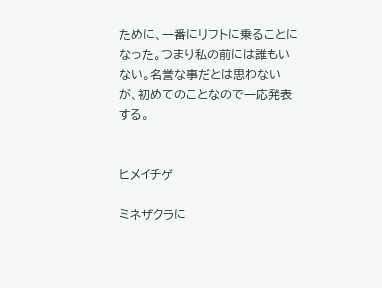ために、一番にリフトに乗ることになった。つまり私の前には誰もいない。名誉な事だとは思わないが、初めてのことなので一応発表する。


ヒメイチゲ

ミネザクラに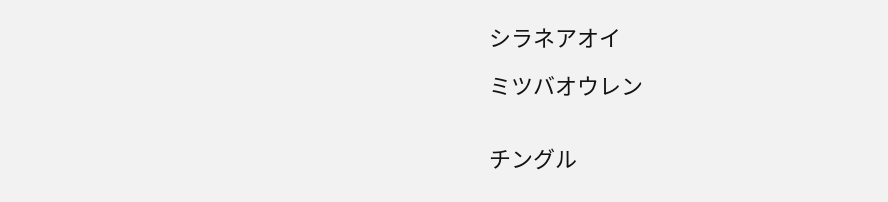シラネアオイ

ミツバオウレン


チングル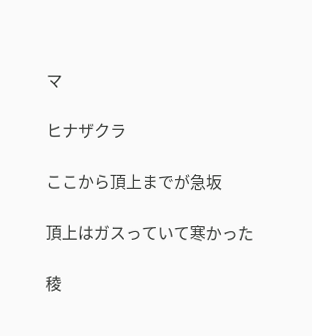マ

ヒナザクラ

ここから頂上までが急坂

頂上はガスっていて寒かった

稜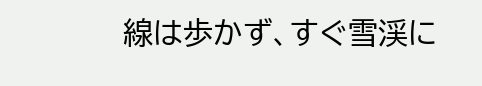線は歩かず、すぐ雪渓に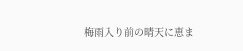梅雨入り前の晴天に恵ま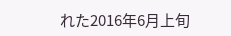れた2016年6月上旬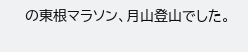の東根マラソン、月山登山でした。